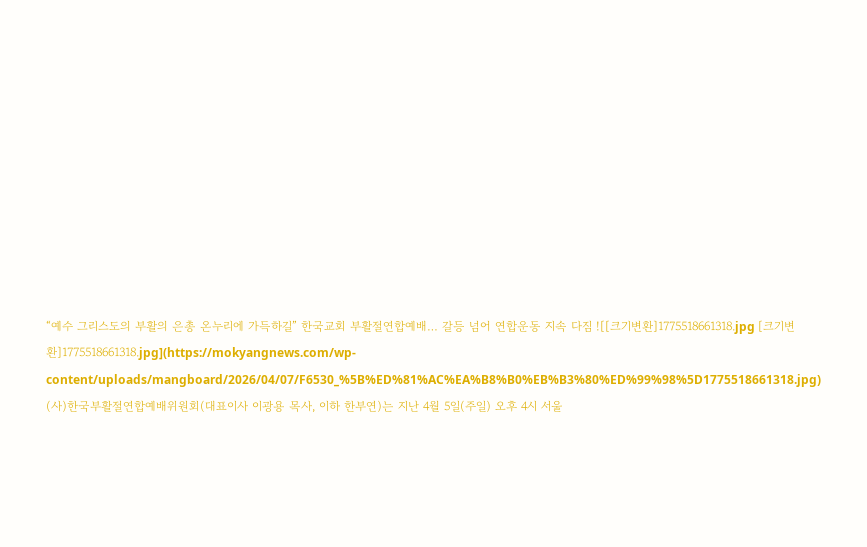“예수 그리스도의 부활의 은총 온누리에 가득하길” 한국교회 부활절연합예배… 갈등 넘어 연합운동 지속 다짐 ![[크기변환]1775518661318.jpg [크기변환]1775518661318.jpg](https://mokyangnews.com/wp-content/uploads/mangboard/2026/04/07/F6530_%5B%ED%81%AC%EA%B8%B0%EB%B3%80%ED%99%98%5D1775518661318.jpg) (사)한국부활절연합예배위원회(대표이사 이광용 목사, 이하 한부연)는 지난 4월 5일(주일) 오후 4시 서울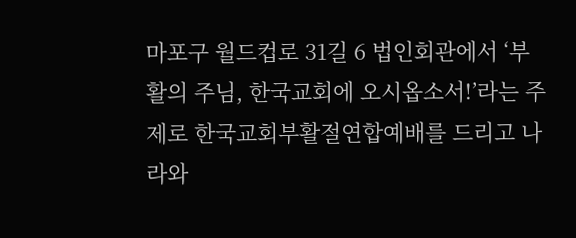마포구 월드컵로 31길 6 법인회관에서 ‘부활의 주님, 한국교회에 오시옵소서!’라는 주제로 한국교회부활절연합예배를 드리고 나라와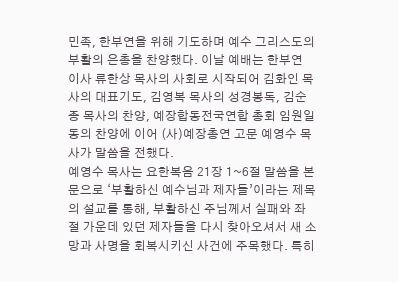민족, 한부연을 위해 기도하며 예수 그리스도의 부활의 은총을 찬양했다. 이날 예배는 한부연 이사 류한상 목사의 사회로 시작되어 김화인 목사의 대표기도, 김영복 목사의 성경봉독, 김순종 목사의 찬양, 예장합동전국연합 총회 임원일동의 찬양에 이어 (사)예장총연 고문 예영수 목사가 말씀을 전했다.
예영수 목사는 요한복음 21장 1~6절 말씀을 본문으로 ‘부활하신 예수님과 제자들’이라는 제목의 설교를 통해, 부활하신 주님께서 실패와 좌절 가운데 있던 제자들을 다시 찾아오셔서 새 소망과 사명을 회복시키신 사건에 주목했다. 특히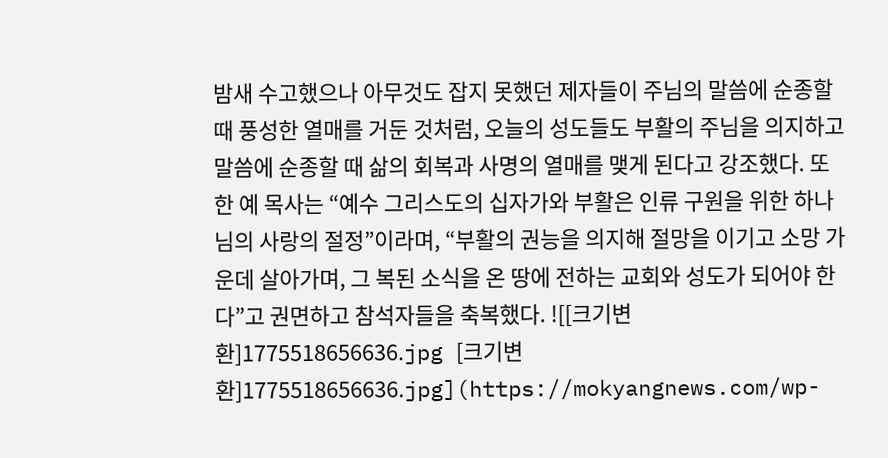밤새 수고했으나 아무것도 잡지 못했던 제자들이 주님의 말씀에 순종할 때 풍성한 열매를 거둔 것처럼, 오늘의 성도들도 부활의 주님을 의지하고 말씀에 순종할 때 삶의 회복과 사명의 열매를 맺게 된다고 강조했다. 또한 예 목사는 “예수 그리스도의 십자가와 부활은 인류 구원을 위한 하나님의 사랑의 절정”이라며, “부활의 권능을 의지해 절망을 이기고 소망 가운데 살아가며, 그 복된 소식을 온 땅에 전하는 교회와 성도가 되어야 한다”고 권면하고 참석자들을 축복했다. ![[크기변환]1775518656636.jpg [크기변환]1775518656636.jpg](https://mokyangnews.com/wp-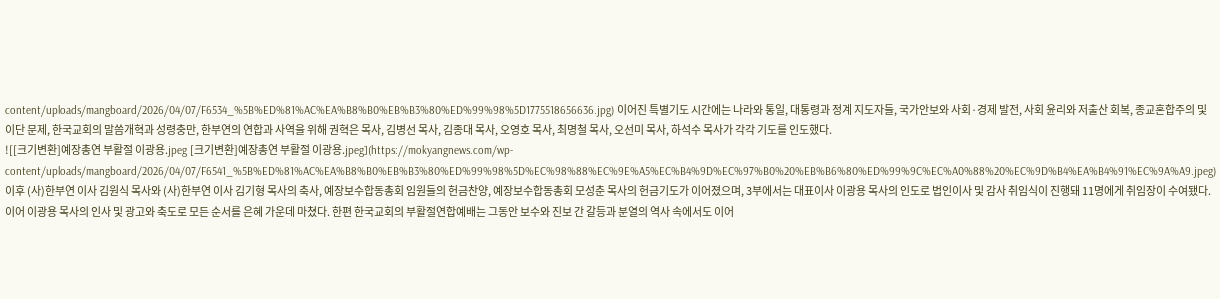content/uploads/mangboard/2026/04/07/F6534_%5B%ED%81%AC%EA%B8%B0%EB%B3%80%ED%99%98%5D1775518656636.jpg) 이어진 특별기도 시간에는 나라와 통일, 대통령과 정계 지도자들, 국가안보와 사회·경제 발전, 사회 윤리와 저출산 회복, 종교혼합주의 및 이단 문제, 한국교회의 말씀개혁과 성령충만, 한부연의 연합과 사역을 위해 권혁은 목사, 김병선 목사, 김종대 목사, 오영호 목사, 최명철 목사, 오선미 목사, 하석수 목사가 각각 기도를 인도했다.
![[크기변환]예장총연 부활절 이광용.jpeg [크기변환]예장총연 부활절 이광용.jpeg](https://mokyangnews.com/wp-content/uploads/mangboard/2026/04/07/F6541_%5B%ED%81%AC%EA%B8%B0%EB%B3%80%ED%99%98%5D%EC%98%88%EC%9E%A5%EC%B4%9D%EC%97%B0%20%EB%B6%80%ED%99%9C%EC%A0%88%20%EC%9D%B4%EA%B4%91%EC%9A%A9.jpeg)
이후 (사)한부연 이사 김원식 목사와 (사)한부연 이사 김기형 목사의 축사, 예장보수합동총회 임원들의 헌금찬양, 예장보수합동총회 모성춘 목사의 헌금기도가 이어졌으며, 3부에서는 대표이사 이광용 목사의 인도로 법인이사 및 감사 취임식이 진행돼 11명에게 취임장이 수여됐다. 이어 이광용 목사의 인사 및 광고와 축도로 모든 순서를 은혜 가운데 마쳤다. 한편 한국교회의 부활절연합예배는 그동안 보수와 진보 간 갈등과 분열의 역사 속에서도 이어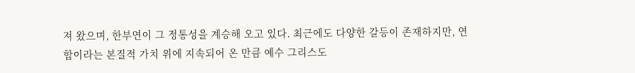져 왔으며, 한부연이 그 정통성을 계승해 오고 있다. 최근에도 다양한 갈등이 존재하지만, 연합이라는 본질적 가치 위에 지속되어 온 만큼 예수 그리스도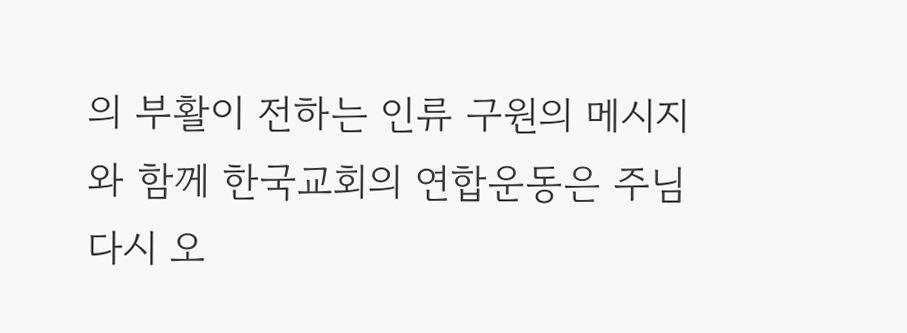의 부활이 전하는 인류 구원의 메시지와 함께 한국교회의 연합운동은 주님 다시 오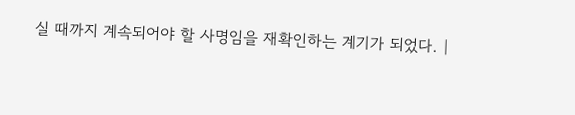실 때까지 계속되어야 할 사명임을 재확인하는 계기가 되었다. |